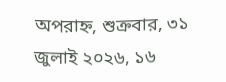অপরাহ্ন, শুক্রবার, ৩১ জুলাই ২০২৬, ১৬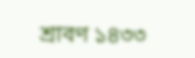শ্রাবণ ১৪৩৩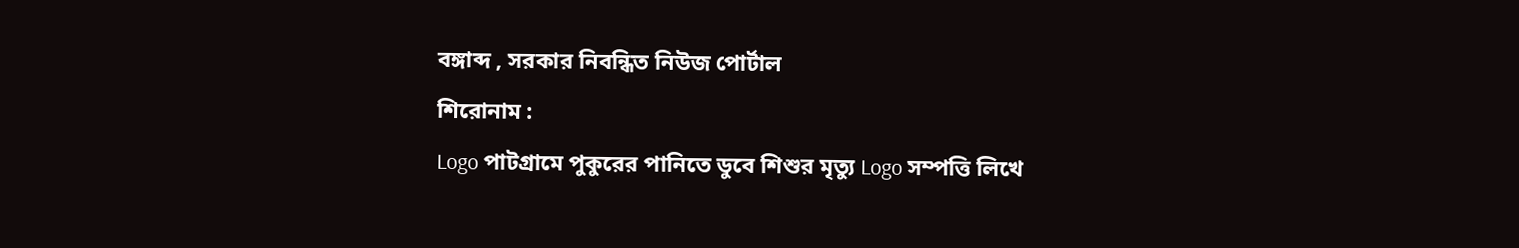বঙ্গাব্দ , সরকার নিবন্ধিত নিউজ পোর্টাল
শিরোনাম :
Logo পাটগ্রামে পুকুরের পানিতে ডুবে শিশুর মৃত্যু Logo সম্পত্তি লিখে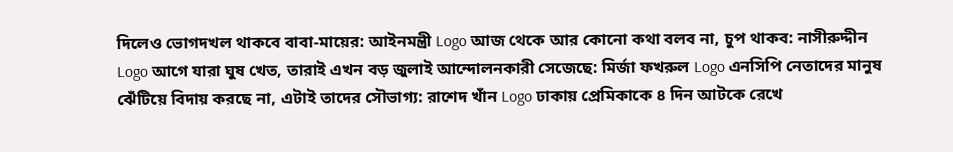দিলেও ভোগদখল থাকবে বাবা-মায়ের: আইনমন্ত্রী Logo আজ থেকে আর কোনো কথা বলব না, চুপ থাকব: নাসীরুদ্দীন Logo আগে যারা ঘুষ খেত, তারাই এখন বড় জুলাই আন্দোলনকারী সেজেছে: মির্জা ফখরুল Logo এনসিপি নেতাদের মানুষ ঝেঁটিয়ে বিদায় করছে না, এটাই তাদের সৌভাগ্য: রাশেদ খাঁন Logo ঢাকায় প্রেমিকাকে ৪ দিন আটকে রেখে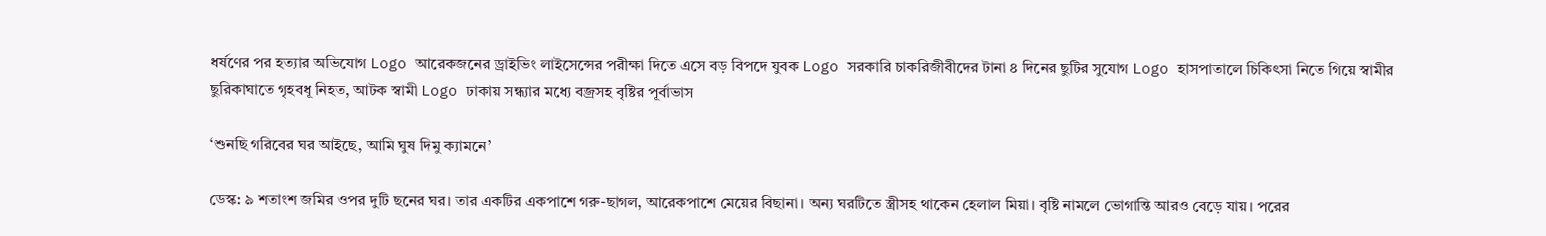ধর্ষণের পর হত্যার অভিযোগ Logo আরেকজনের ড্রাইভিং লাইসেন্সের পরীক্ষা দিতে এসে বড় বিপদে যুবক Logo সরকারি চাকরিজীবীদের টানা ৪ দিনের ছুটির সুযোগ Logo হাসপাতালে চিকিৎসা নিতে গিয়ে স্বামীর ছুরিকাঘাতে গৃহবধূ নিহত, আটক স্বামী Logo ঢাকায় সন্ধ্যার মধ্যে বজ্রসহ বৃষ্টির পূর্বাভাস

‘শুনছি গরিবের ঘর আইছে, আমি ঘুষ দিমু ক্যামনে’

ডেস্ক: ৯ শতাংশ জমির ওপর দুটি ছনের ঘর। তার একটির একপাশে গরু-ছাগল, আরেকপাশে মেয়ের বিছানা। অন্য ঘরটিতে স্ত্রীসহ থাকেন হেলাল মিয়া। বৃষ্টি নামলে ভোগান্তি আরও বেড়ে যায়। পরের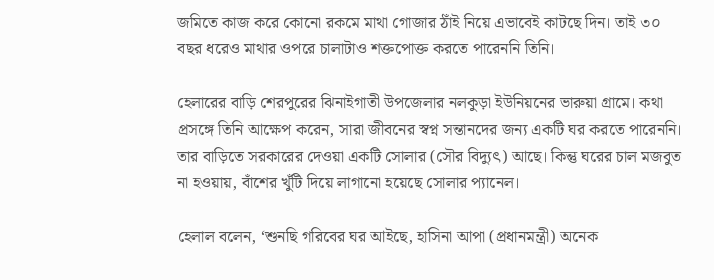জমিতে কাজ করে কোনো রকমে মাথা গোজার ঠাঁই নিয়ে এভাবেই কাটছে দিন। তাই ৩০ বছর ধরেও মাথার ওপরে চালাটাও শক্তপোক্ত করতে পারেননি তিনি।

হেলারের বাড়ি শেরপুরের ঝিনাইগাতী উপজেলার নলকুড়া ইউনিয়নের ভারুয়া গ্রামে। কথা প্রসঙ্গে তিনি আক্ষেপ করেন, সারা জীবনের স্বপ্ন সন্তানদের জন্য একটি ঘর করতে পারেননি। তার বাড়িতে সরকারের দেওয়া একটি সোলার (সৌর বিদ্যুৎ) আছে। কিন্তু ঘরের চাল মজবুত না হওয়ায়, বাঁশের খুঁটি দিয়ে লাগানো হয়েছে সোলার প্যানেল।

হেলাল বলেন, ‘শুনছি গরিবের ঘর আইছে, হাসিনা আপা (প্রধানমন্ত্রী) অনেক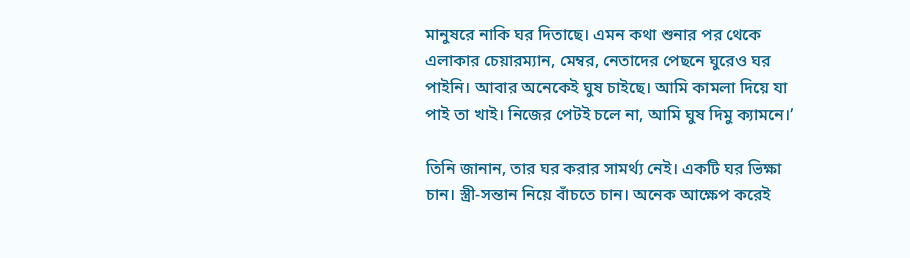মানুষরে নাকি ঘর দিতাছে। এমন কথা শুনার পর থেকে এলাকার চেয়ারম্যান, মেম্বর, নেতাদের পেছনে ঘুরেও ঘর পাইনি। আবার অনেকেই ঘুষ চাইছে। আমি কামলা দিয়ে যা পাই তা খাই। নিজের পেটই চলে না, আমি ঘুষ দিমু ক্যামনে।’

তিনি জানান, তার ঘর করার সামর্থ্য নেই। একটি ঘর ভিক্ষা চান। স্ত্রী-সন্তান নিয়ে বাঁচতে চান। অনেক আক্ষেপ করেই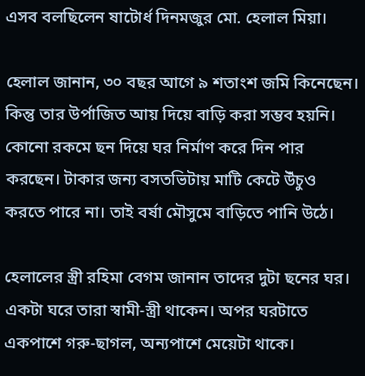এসব বলছিলেন ষাটোর্ধ দিনমজুর মো. হেলাল মিয়া।

হেলাল জানান, ৩০ বছর আগে ৯ শতাংশ জমি কিনেছেন। কিন্তু তার উর্পাজিত আয় দিয়ে বাড়ি করা সম্ভব হয়নি। কোনো রকমে ছন দিয়ে ঘর নির্মাণ করে দিন পার করছেন। টাকার জন্য বসতভিটায় মাটি কেটে উঁচুও করতে পারে না। তাই বর্ষা মৌসুমে বাড়িতে পানি উঠে।

হেলালের স্ত্রী রহিমা বেগম জানান তাদের দুটা ছনের ঘর। একটা ঘরে তারা স্বামী-স্ত্রী থাকেন। অপর ঘরটাতে একপাশে গরু-ছাগল, অন্যপাশে মেয়েটা থাকে।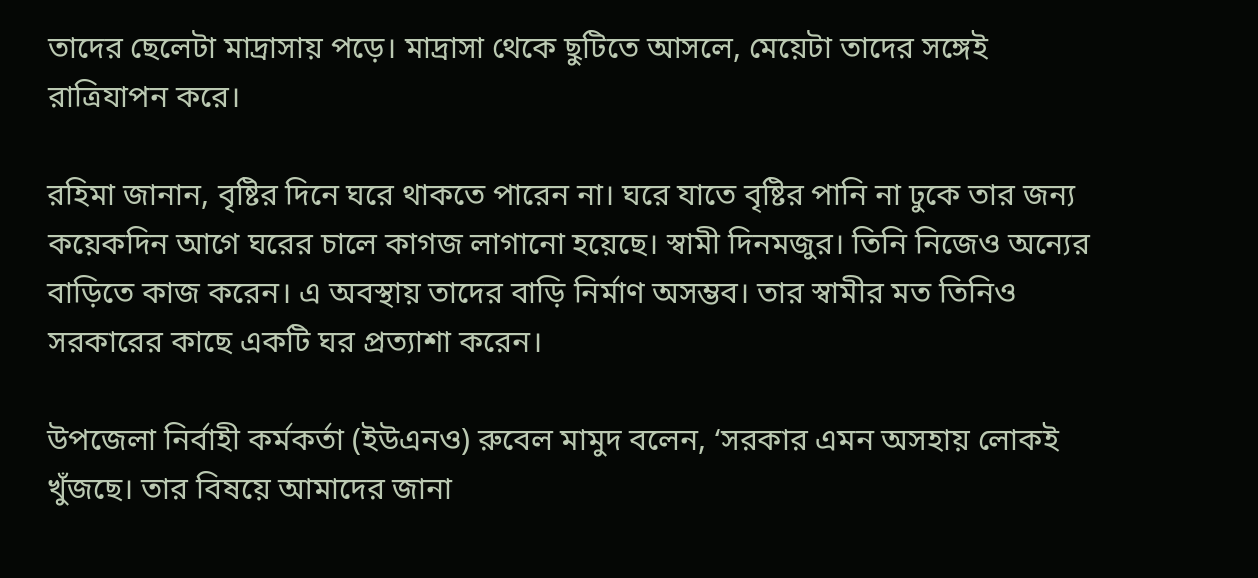তাদের ছেলেটা মাদ্রাসায় পড়ে। মাদ্রাসা থেকে ছুটিতে আসলে, মেয়েটা তাদের সঙ্গেই রাত্রিযাপন করে।

রহিমা জানান, বৃষ্টির দিনে ঘরে থাকতে পারেন না। ঘরে যাতে বৃষ্টির পানি না ঢুকে তার জন্য কয়েকদিন আগে ঘরের চালে কাগজ লাগানো হয়েছে। স্বামী দিনমজুর। তিনি নিজেও অন্যের বাড়িতে কাজ করেন। এ অবস্থায় তাদের বাড়ি নির্মাণ অসম্ভব। তার স্বামীর মত তিনিও সরকারের কাছে একটি ঘর প্রত্যাশা করেন।

উপজেলা নির্বাহী কর্মকর্তা (ইউএনও) রুবেল মামুদ বলেন, ‘সরকার এমন অসহায় লোকই খুঁজছে। তার বিষয়ে আমাদের জানা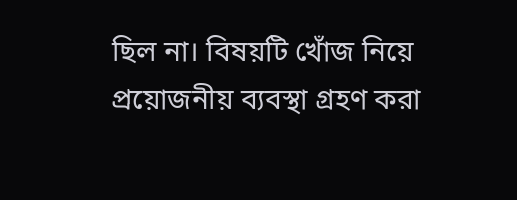ছিল না। বিষয়টি খোঁজ নিয়ে প্রয়োজনীয় ব্যবস্থা গ্রহণ করা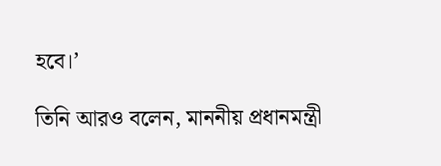হবে।’

তিনি আরও বলেন, মাননীয় প্রধানমন্ত্রী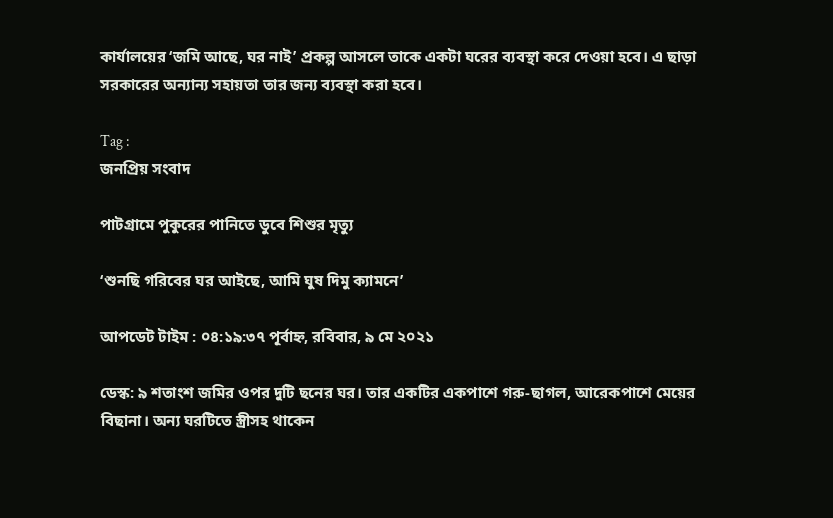কার্যালয়ের ‘জমি আছে, ঘর নাই’ প্রকল্প আসলে তাকে একটা ঘরের ব্যবস্থা করে দেওয়া হবে। এ ছাড়া সরকারের অন্যান্য সহায়তা তার জন্য ব্যবস্থা করা হবে।

Tag :
জনপ্রিয় সংবাদ

পাটগ্রামে পুকুরের পানিতে ডুবে শিশুর মৃত্যু

‘শুনছি গরিবের ঘর আইছে, আমি ঘুষ দিমু ক্যামনে’

আপডেট টাইম : ০৪:১৯:৩৭ পূর্বাহ্ন, রবিবার, ৯ মে ২০২১

ডেস্ক: ৯ শতাংশ জমির ওপর দুটি ছনের ঘর। তার একটির একপাশে গরু-ছাগল, আরেকপাশে মেয়ের বিছানা। অন্য ঘরটিতে স্ত্রীসহ থাকেন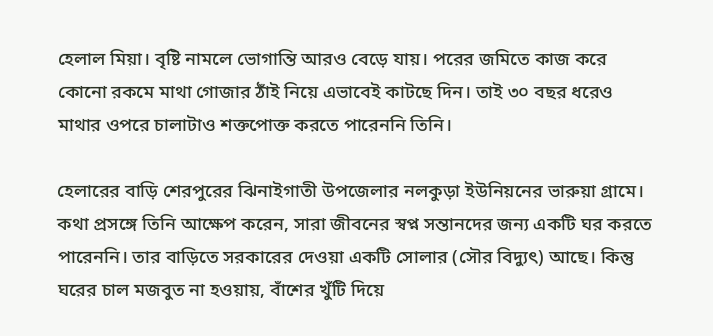হেলাল মিয়া। বৃষ্টি নামলে ভোগান্তি আরও বেড়ে যায়। পরের জমিতে কাজ করে কোনো রকমে মাথা গোজার ঠাঁই নিয়ে এভাবেই কাটছে দিন। তাই ৩০ বছর ধরেও মাথার ওপরে চালাটাও শক্তপোক্ত করতে পারেননি তিনি।

হেলারের বাড়ি শেরপুরের ঝিনাইগাতী উপজেলার নলকুড়া ইউনিয়নের ভারুয়া গ্রামে। কথা প্রসঙ্গে তিনি আক্ষেপ করেন, সারা জীবনের স্বপ্ন সন্তানদের জন্য একটি ঘর করতে পারেননি। তার বাড়িতে সরকারের দেওয়া একটি সোলার (সৌর বিদ্যুৎ) আছে। কিন্তু ঘরের চাল মজবুত না হওয়ায়, বাঁশের খুঁটি দিয়ে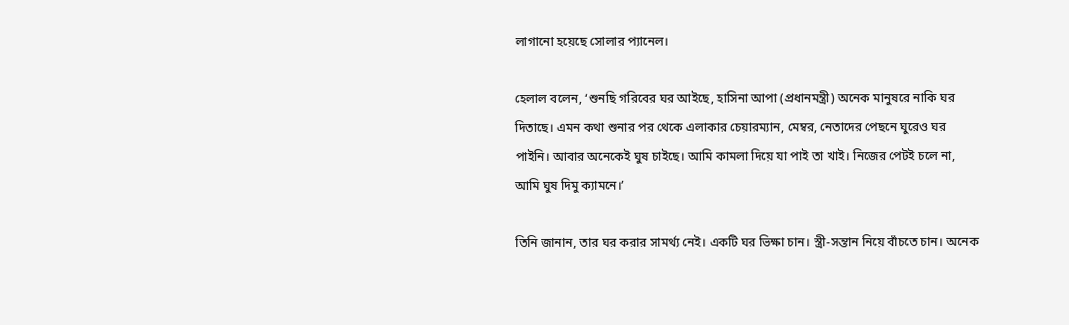লাগানো হয়েছে সোলার প্যানেল।

হেলাল বলেন, ‘শুনছি গরিবের ঘর আইছে, হাসিনা আপা (প্রধানমন্ত্রী) অনেক মানুষরে নাকি ঘর দিতাছে। এমন কথা শুনার পর থেকে এলাকার চেয়ারম্যান, মেম্বর, নেতাদের পেছনে ঘুরেও ঘর পাইনি। আবার অনেকেই ঘুষ চাইছে। আমি কামলা দিয়ে যা পাই তা খাই। নিজের পেটই চলে না, আমি ঘুষ দিমু ক্যামনে।’

তিনি জানান, তার ঘর করার সামর্থ্য নেই। একটি ঘর ভিক্ষা চান। স্ত্রী-সন্তান নিয়ে বাঁচতে চান। অনেক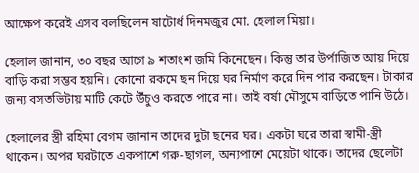আক্ষেপ করেই এসব বলছিলেন ষাটোর্ধ দিনমজুর মো. হেলাল মিয়া।

হেলাল জানান, ৩০ বছর আগে ৯ শতাংশ জমি কিনেছেন। কিন্তু তার উর্পাজিত আয় দিয়ে বাড়ি করা সম্ভব হয়নি। কোনো রকমে ছন দিয়ে ঘর নির্মাণ করে দিন পার করছেন। টাকার জন্য বসতভিটায় মাটি কেটে উঁচুও করতে পারে না। তাই বর্ষা মৌসুমে বাড়িতে পানি উঠে।

হেলালের স্ত্রী রহিমা বেগম জানান তাদের দুটা ছনের ঘর। একটা ঘরে তারা স্বামী-স্ত্রী থাকেন। অপর ঘরটাতে একপাশে গরু-ছাগল, অন্যপাশে মেয়েটা থাকে। তাদের ছেলেটা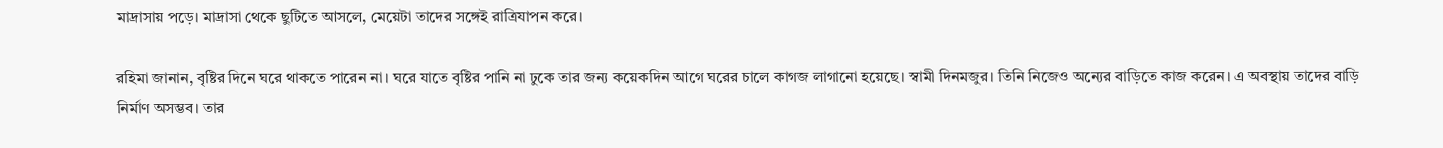মাদ্রাসায় পড়ে। মাদ্রাসা থেকে ছুটিতে আসলে, মেয়েটা তাদের সঙ্গেই রাত্রিযাপন করে।

রহিমা জানান, বৃষ্টির দিনে ঘরে থাকতে পারেন না। ঘরে যাতে বৃষ্টির পানি না ঢুকে তার জন্য কয়েকদিন আগে ঘরের চালে কাগজ লাগানো হয়েছে। স্বামী দিনমজুর। তিনি নিজেও অন্যের বাড়িতে কাজ করেন। এ অবস্থায় তাদের বাড়ি নির্মাণ অসম্ভব। তার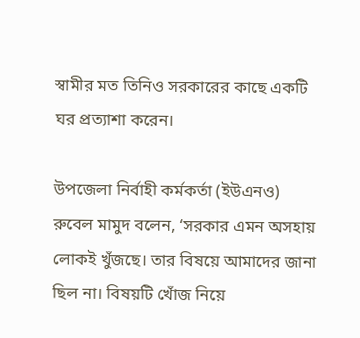স্বামীর মত তিনিও সরকারের কাছে একটি ঘর প্রত্যাশা করেন।

উপজেলা নির্বাহী কর্মকর্তা (ইউএনও) রুবেল মামুদ বলেন, ‘সরকার এমন অসহায় লোকই খুঁজছে। তার বিষয়ে আমাদের জানা ছিল না। বিষয়টি খোঁজ নিয়ে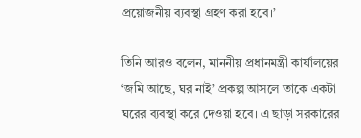প্রয়োজনীয় ব্যবস্থা গ্রহণ করা হবে।’

তিনি আরও বলেন, মাননীয় প্রধানমন্ত্রী কার্যালয়ের ‘জমি আছে, ঘর নাই’ প্রকল্প আসলে তাকে একটা ঘরের ব্যবস্থা করে দেওয়া হবে। এ ছাড়া সরকারের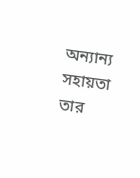অন্যান্য সহায়তা তার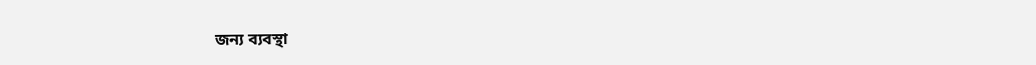জন্য ব্যবস্থা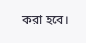করা হবে।